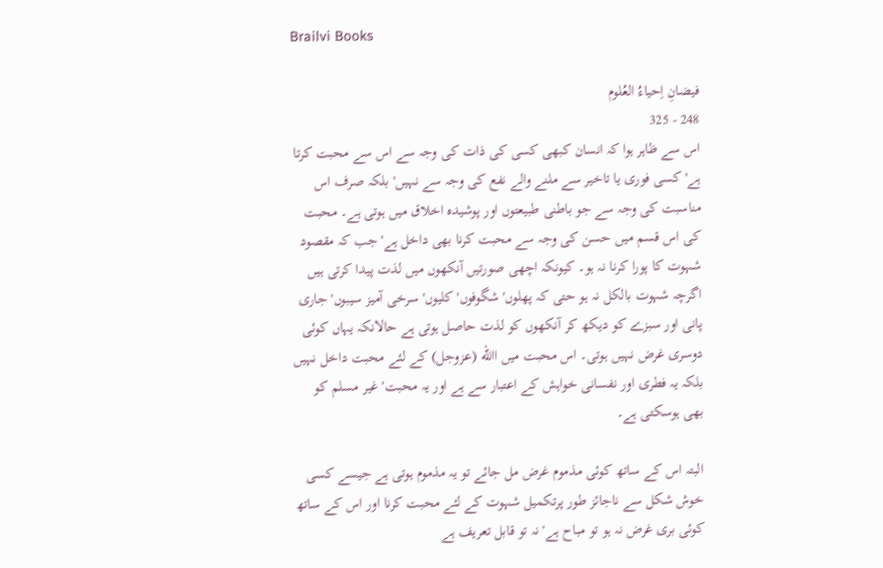Brailvi Books

فیضانِ اِحیاءُ العُلوم
248 - 325
اس سے ظاہر ہوا کہ انسان کبھی کسی کی ذات کی وجہ سے اس سے محبت کرتا ہے' کسی فوری یا تاخیر سے ملنے والے نفع کی وجہ سے نہیں' بلکہ صرف اس مناسبت کی وجہ سے جو باطنی طبیعتوں اور پوشیدہ اخلاق میں ہوتی ہے۔ محبت کی اس قسم میں حسن کی وجہ سے محبت کرنا بھی داخل ہے' جب کہ مقصود شہوت کا پورا کرنا نہ ہو۔ کیونکہ اچھی صورتیں آنکھوں میں لذت پیدا کرتی ہیں اگرچہ شہوت بالکل نہ ہو حتی کہ پھلوں' شگوفوں' کلیوں' سرخی آمیز سیبوں' جاری پانی اور سبزے کو دیکھ کر آنکھوں کو لذت حاصل ہوتی ہے حالانکہ یہاں کوئی دوسری غرض نہیں ہوتی۔ اس محبت میں االله (عزوجل) کے لئے محبت داخل نہیں بلکہ یہ فطری اور نفسانی خواہش کے اعتبار سے ہے اور یہ محبت' غیر مسلم کو بھی ہوسکتی ہے۔

البتہ اس کے ساتھ کوئی مذموم غرض مل جائے تو یہ مذموم ہوتی ہے جیسے کسی خوش شکل سے ناجائز طور پرتکمیل شہوت کے لئے محبت کرنا اور اس کے ساتھ کوئی بری غرض نہ ہو تو مباح ہے' نہ تو قابل تعریف ہے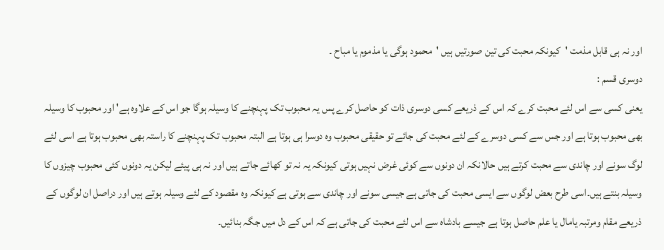اور نہ ہی قابل مذمت 'کیونکہ محبت کی تین صورتیں ہیں 'محمود ہوگی یا مذموم یا مباح ۔
دوسری قسم :
یعنی کسی سے اس لئے محبت کرے کہ اس کے ذریعے کسی دوسری ذات کو حاصل کرے پس یہ محبوب تک پہنچنے کا وسیلہ ہوگا جو اس کے علاوہ ہے' اور محبوب کا وسیلہ بھی محبوب ہوتا ہے اور جس سے کسی دوسرے کے لئے محبت کی جائے تو حقیقی محبوب وہ دوسرا ہی ہوتا ہے البتہ محبوب تک پہنچنے کا راستہ بھی محبوب ہوتا ہے اسی لئے لوگ سونے اور چاندی سے محبت کرتے ہیں حالانکہ ان دونوں سے کوئی غرض نہیں ہوتی کیونکہ یہ نہ تو کھائے جاتے ہیں اور نہ ہی پیئے لیکن یہ دونوں کئی محبوب چیزوں کا وسیلہ بنتے ہیں۔اسی طرح بعض لوگوں سے ایسی محبت کی جاتی ہے جیسی سونے اور چاندی سے ہوتی ہے کیونکہ وہ مقصود کے لئے وسیلہ ہوتے ہیں اور دراصل ان لوگوں کے ذریعے مقام ومرتبہ یامال یا علم حاصل ہوتا ہے جیسے بادشاہ سے اس لئے محبت کی جاتی ہے کہ اس کے دل میں جگہ بنائیں۔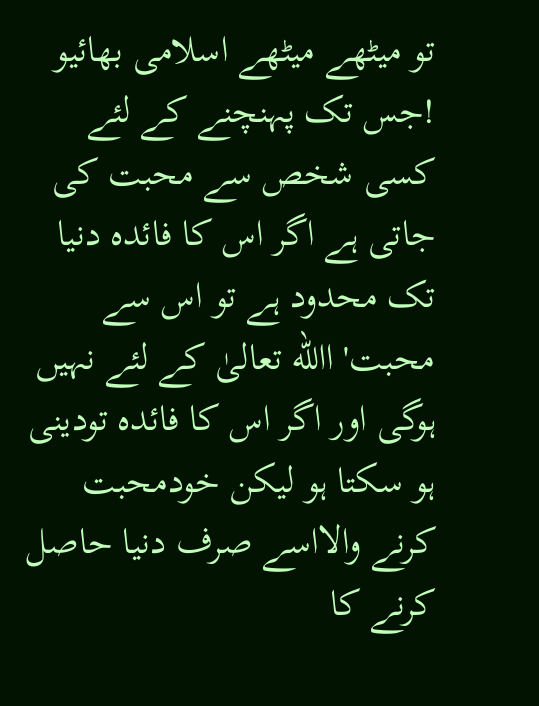تو میٹھے میٹھے اسلامی بھائیو !جس تک پہنچنے کے لئے کسی شخص سے محبت کی جاتی ہے اگر اس کا فائدہ دنیا تک محدود ہے تو اس سے محبت' االله تعالیٰ کے لئے نہیں ہوگی اور اگر اس کا فائدہ تودینی ہو سکتا ہو لیکن خودمحبت کرنے والااسے صرف دنیا حاصل کرنے کا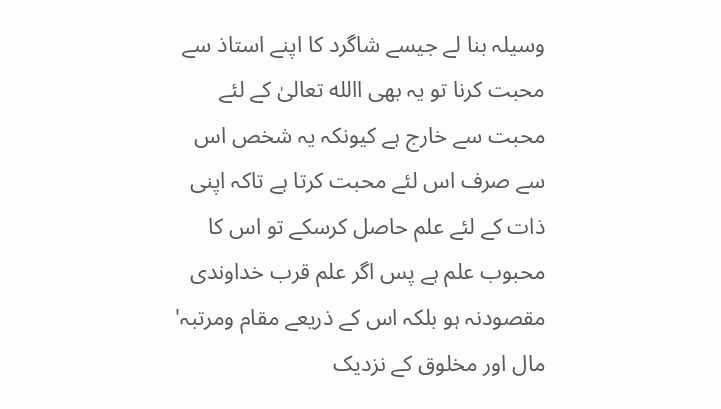وسیلہ بنا لے جیسے شاگرد کا اپنے استاذ سے محبت کرنا تو یہ بھی االله تعالیٰ کے لئے محبت سے خارج ہے کیونکہ یہ شخص اس سے صرف اس لئے محبت کرتا ہے تاکہ اپنی ذات کے لئے علم حاصل کرسکے تو اس کا محبوب علم ہے پس اگر علم قرب خداوندی مقصودنہ ہو بلکہ اس کے ذریعے مقام ومرتبہ' مال اور مخلوق کے نزدیک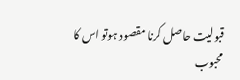قبولیت حاصل کرنا مقصود ہوتو اس کا محبوب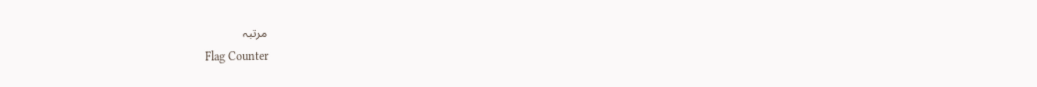مرتبہ
Flag Counter